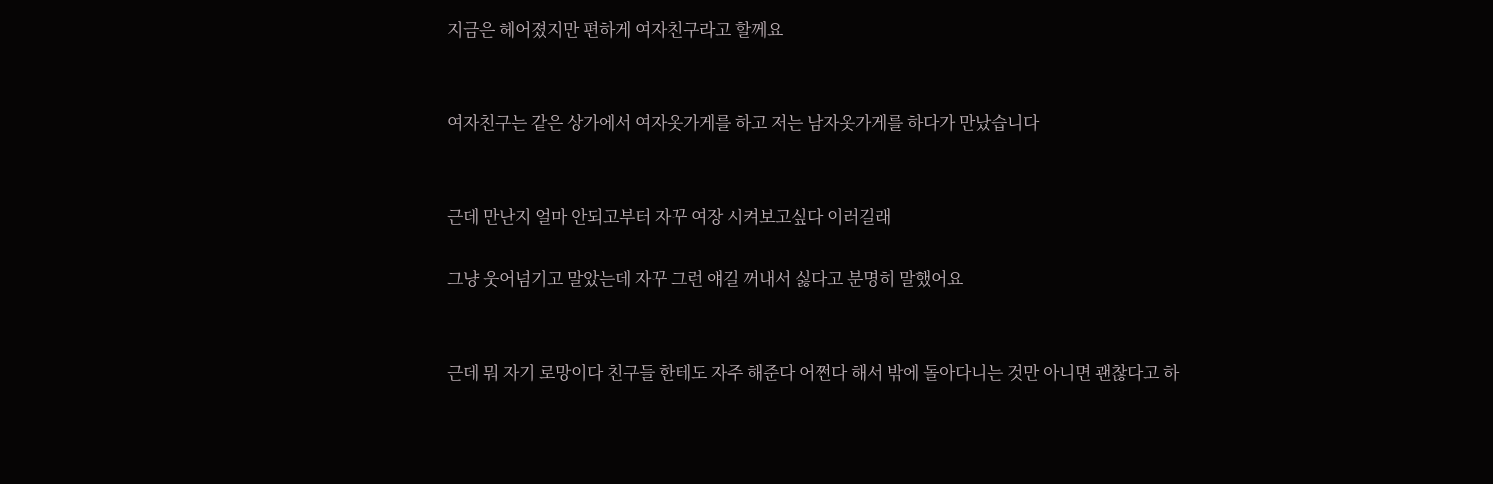지금은 헤어졌지만 편하게 여자친구라고 할께요


여자친구는 같은 상가에서 여자옷가게를 하고 저는 남자옷가게를 하다가 만났습니다


근데 만난지 얼마 안되고부터 자꾸 여장 시켜보고싶다 이러길래

그냥 웃어넘기고 말았는데 자꾸 그런 얘길 꺼내서 싫다고 분명히 말했어요


근데 뭐 자기 로망이다 친구들 한테도 자주 해준다 어쩐다 해서 밖에 돌아다니는 것만 아니면 괜찮다고 하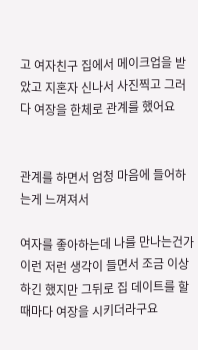고 여자친구 집에서 메이크업을 받았고 지혼자 신나서 사진찍고 그러다 여장을 한체로 관계를 했어요


관계를 하면서 엄청 마음에 들어하는게 느껴져서

여자를 좋아하는데 나를 만나는건가 이런 저런 생각이 들면서 조금 이상하긴 했지만 그뒤로 집 데이트를 할때마다 여장을 시키더라구요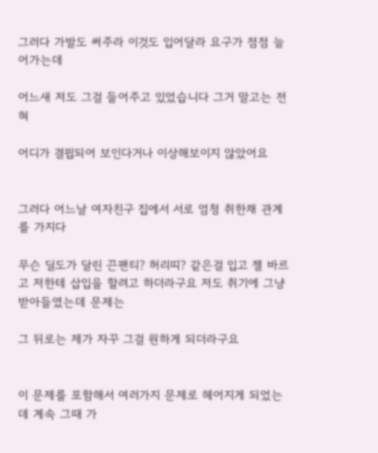그러다 가발도 써주라 이것도 입어달라 요구가 점점 늘어가는데

어느새 저도 그걸 들어주고 있었습니다 그거 말고는 전혀

어디가 결핍되어 보인다거나 이상해보이지 않았어요


그러다 어느날 여자친구 집에서 서로 엄청 취한채 관계를 가지다

무슨 딜도가 달린 끈팬티? 허리띠? 같은걸 입고 젤 바르고 저한테 삽입을 할려고 하더라구요 저도 취기에 그냥 받아들였는데 문제는

그 뒤로는 제가 자꾸 그걸 원하게 되더라구요


이 문제를 포함해서 여러가지 문제로 헤어지게 되었는데 계속 그때 가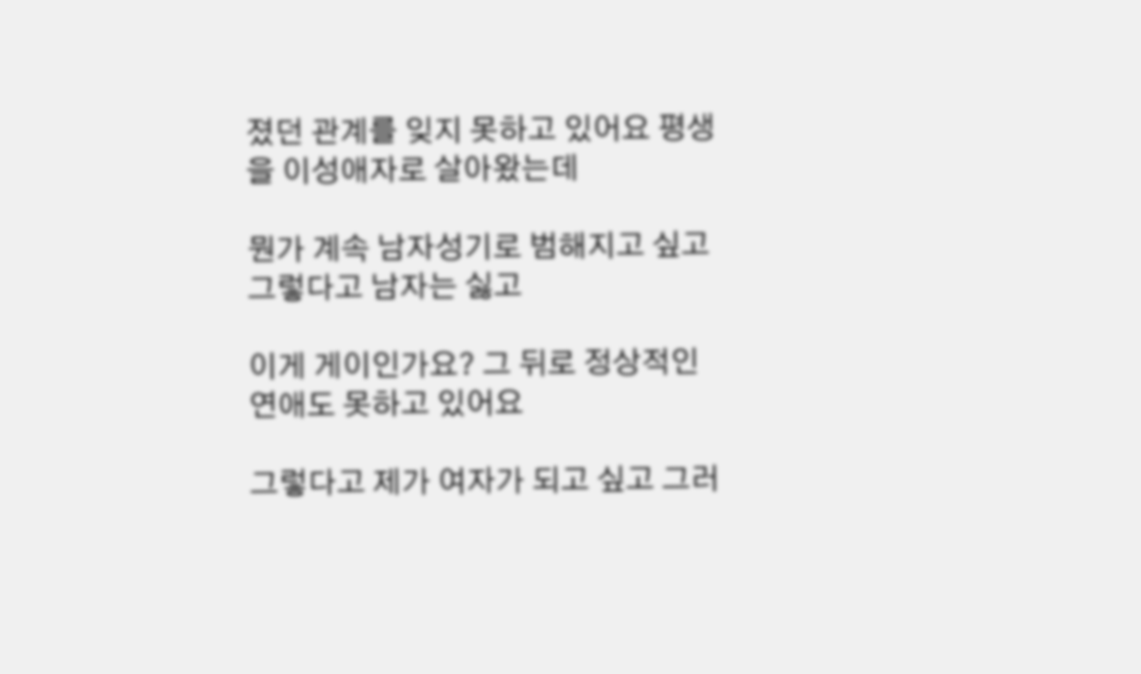졌던 관계를 잊지 못하고 있어요 평생을 이성애자로 살아왔는데

뭔가 계속 남자성기로 범해지고 싶고 그렇다고 남자는 싫고

이게 게이인가요? 그 뒤로 정상적인 연애도 못하고 있어요

그렇다고 제가 여자가 되고 싶고 그러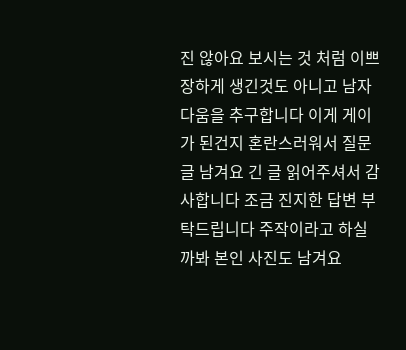진 않아요 보시는 것 처럼 이쁘장하게 생긴것도 아니고 남자다움을 추구합니다 이게 게이가 된건지 혼란스러워서 질문 글 남겨요 긴 글 읽어주셔서 감사합니다 조금 진지한 답변 부탁드립니다 주작이라고 하실까봐 본인 사진도 남겨요